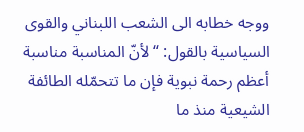ووجه خطابه الى الشعب اللبناني والقوى السياسية بالقول: “لأنّ المناسبة مناسبة أعظم رحمة نبوية فإن ما تتحمّله الطائفة الشيعية منذ ما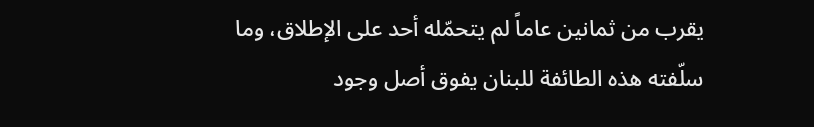يقرب من ثمانين عاماً لم يتحمّله أحد على الإطلاق، وما سلّفته هذه الطائفة للبنان يفوق أصل وجود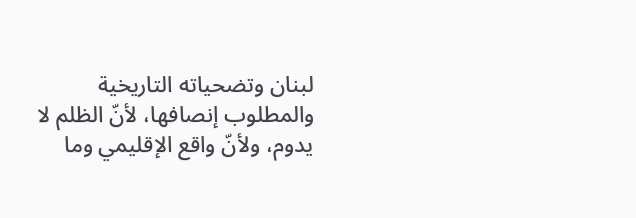لبنان وتضحياته التاريخية والمطلوب إنصافها، لأنّ الظلم لا يدوم، ولأنّ واقع الإقليمي وما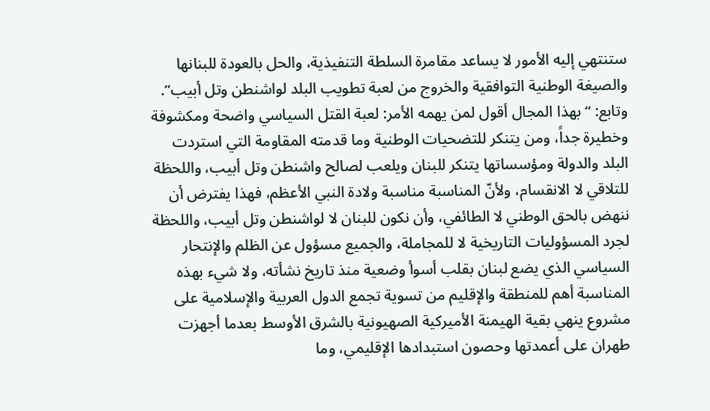ستنتهي إليه الأمور لا يساعد مقامرة السلطة التنفيذية، والحل بالعودة للبنانها والصيغة الوطنية التوافقية والخروج من لعبة تطويب البلد لواشنطن وتل أبيب”.
وتابع: “بهذا المجال أقول لمن يهمه الأمر: لعبة القتل السياسي واضحة ومكشوفة وخطيرة جداً، ومن يتنكر للتضحيات الوطنية وما قدمته المقاومة التي استردت البلد والدولة ومؤسساتها يتنكر للبنان ويلعب لصالح واشنطن وتل أبيب، واللحظة للتلاقي لا الانقسام، ولأنّ المناسبة مناسبة ولادة النبي الأعظم، فهذا يفترض أن ننهض بالحق الوطني لا الطائفي، وأن نكون للبنان لا لواشنطن وتل أبيب، واللحظة لجرد المسؤوليات التاريخية لا للمجاملة، والجميع مسؤول عن الظلم والإنتحار السياسي الذي يضع لبنان بقلب أسوأ وضعية منذ تاريخ نشأته، ولا شيء بهذه المناسبة أهم للمنطقة والإقليم من تسوية تجمع الدول العربية والإسلامية على مشروع ينهي بقية الهيمنة الأميركية الصهيونية بالشرق الأوسط بعدما أجهزت طهران على أعمدتها وحصون استبدادها الإقليمي، وما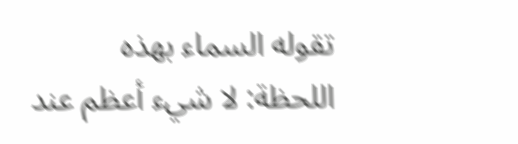تقوله السماء بهذه اللحظة: لا شيء أعظم عند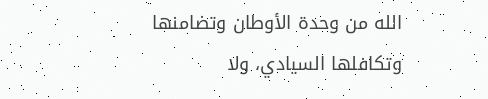الله من وحدة الأوطان وتضامنها وتكافلها السيادي، ولا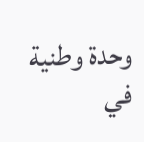وحدة وطنية في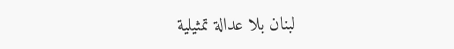لبنان بلا عدالة تمثيلية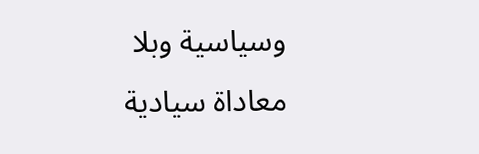وسياسية وبلا معاداة سيادية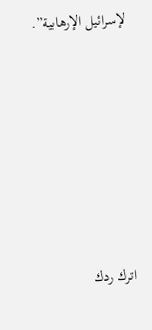لإسرائيل الإرهابية”.











اترك ردك